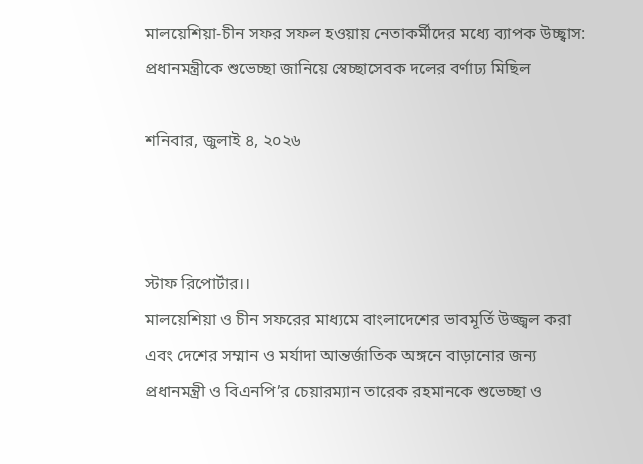মালয়েশিয়া-চীন সফর সফল হওয়ায় নেতাকর্মীদের মধ্যে ব্যাপক উচ্ছ্বাস: প্রধানমন্ত্রীকে শুভেচ্ছা জানিয়ে স্বেচ্ছাসেবক দলের বর্ণাঢ্য মিছিল

শনিবার, জুলাই ৪, ২০২৬



স্টাফ রিপোর্টার।।
মালয়েশিয়া ও চীন সফরের মাধ্যমে বাংলাদেশের ভাবমূর্তি উজ্জ্বল করা এবং দেশের সম্মান ও মর্যাদা আন্তর্জাতিক অঙ্গনে বাড়ানোর জন্য প্রধানমন্ত্রী ও বিএনপি’র চেয়ারম্যান তারেক রহমানকে শুভেচ্ছা ও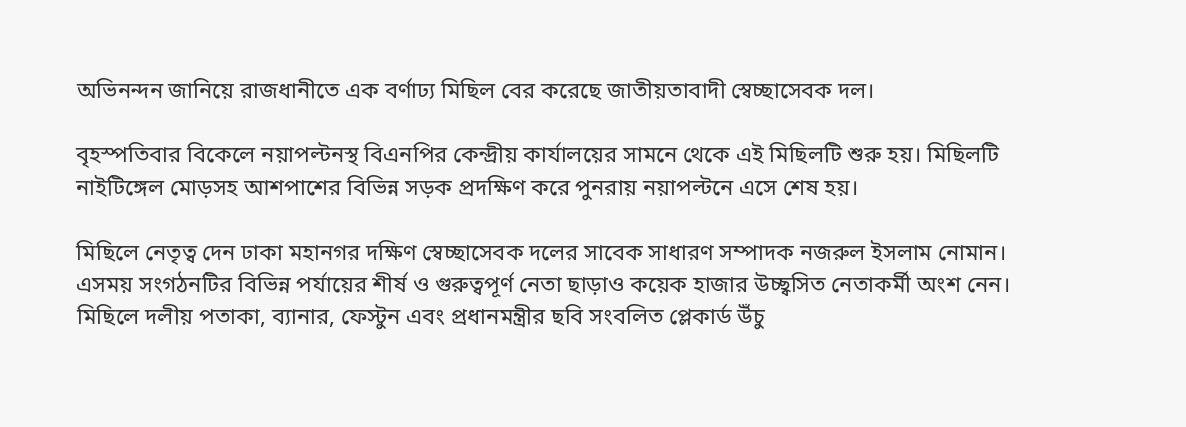অভিনন্দন জানিয়ে রাজধানীতে এক বর্ণাঢ্য মিছিল বের করেছে জাতীয়তাবাদী স্বেচ্ছাসেবক দল।

বৃহস্পতিবার বিকেলে নয়াপল্টনস্থ বিএনপির কেন্দ্রীয় কার্যালয়ের সামনে থেকে এই মিছিলটি শুরু হয়। মিছিলটি নাইটিঙ্গেল মোড়সহ আশপাশের বিভিন্ন সড়ক প্রদক্ষিণ করে পুনরায় নয়াপল্টনে এসে শেষ হয়।

মিছিলে নেতৃত্ব দেন ঢাকা মহানগর দক্ষিণ স্বেচ্ছাসেবক দলের সাবেক সাধারণ সম্পাদক নজরুল ইসলাম নোমান। এসময় সংগঠনটির বিভিন্ন পর্যায়ের শীর্ষ ও গুরুত্বপূর্ণ নেতা ছাড়াও কয়েক হাজার উচ্ছ্বসিত নেতাকর্মী অংশ নেন। মিছিলে দলীয় পতাকা, ব্যানার, ফেস্টুন এবং প্রধানমন্ত্রীর ছবি সংবলিত প্লেকার্ড উঁচু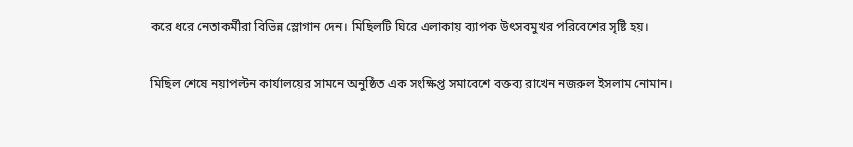করে ধরে নেতাকর্মীরা বিভিন্ন স্লোগান দেন। মিছিলটি ঘিরে এলাকায় ব্যাপক উৎসবমুখর পরিবেশের সৃষ্টি হয়।

মিছিল শেষে নয়াপল্টন কার্যালয়ের সামনে অনুষ্ঠিত এক সংক্ষিপ্ত সমাবেশে বক্তব্য রাখেন নজরুল ইসলাম নোমান।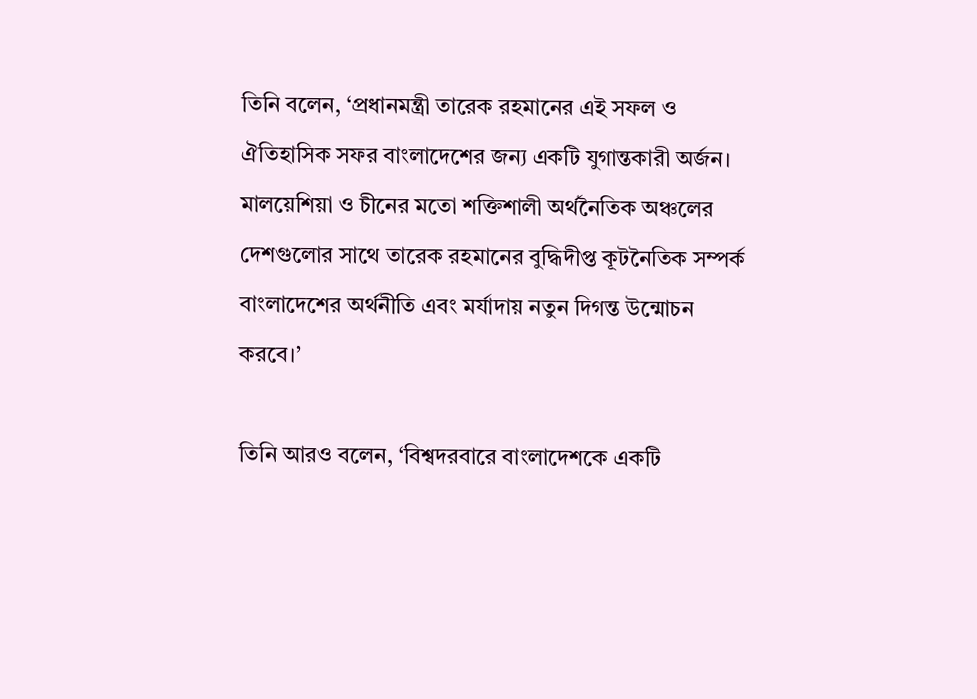তিনি বলেন, ‘প্রধানমন্ত্রী তারেক রহমানের এই সফল ও ঐতিহাসিক সফর বাংলাদেশের জন্য একটি যুগান্তকারী অর্জন। মালয়েশিয়া ও চীনের মতো শক্তিশালী অর্থনৈতিক অঞ্চলের দেশগুলোর সাথে তারেক রহমানের বুদ্ধিদীপ্ত কূটনৈতিক সম্পর্ক বাংলাদেশের অর্থনীতি এবং মর্যাদায় নতুন দিগন্ত উন্মোচন করবে।’

তিনি আরও বলেন, ‘বিশ্বদরবারে বাংলাদেশকে একটি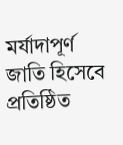মর্যাদাপূর্ণ জাতি হিসেবে প্রতিষ্ঠিত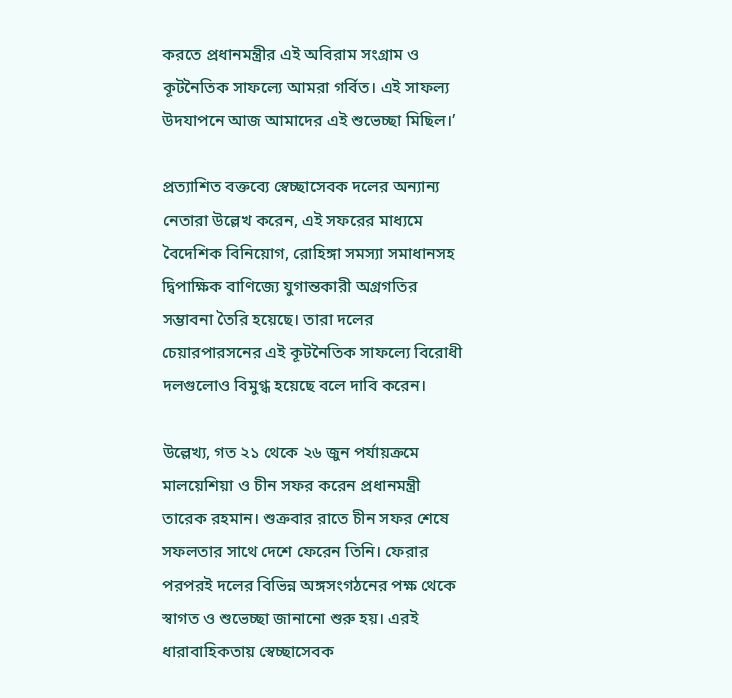করতে প্রধানমন্ত্রীর এই অবিরাম সংগ্রাম ও কূটনৈতিক সাফল্যে আমরা গর্বিত। এই সাফল্য উদযাপনে আজ আমাদের এই শুভেচ্ছা মিছিল।’

প্রত্যাশিত বক্তব্যে স্বেচ্ছাসেবক দলের অন্যান্য নেতারা উল্লেখ করেন, এই সফরের মাধ্যমে বৈদেশিক বিনিয়োগ, রোহিঙ্গা সমস্যা সমাধানসহ দ্বিপাক্ষিক বাণিজ্যে যুগান্তকারী অগ্রগতির সম্ভাবনা তৈরি হয়েছে। তারা দলের চেয়ারপারসনের এই কূটনৈতিক সাফল্যে বিরোধী দলগুলোও বিমুগ্ধ হয়েছে বলে দাবি করেন।

উল্লেখ্য, গত ২১ থেকে ২৬ জুন পর্যায়ক্রমে মালয়েশিয়া ও চীন সফর করেন প্রধানমন্ত্রী তারেক রহমান। শুক্রবার রাতে চীন সফর শেষে সফলতার সাথে দেশে ফেরেন তিনি। ফেরার পরপরই দলের বিভিন্ন অঙ্গসংগঠনের পক্ষ থেকে স্বাগত ও শুভেচ্ছা জানানো শুরু হয়। এরই ধারাবাহিকতায় স্বেচ্ছাসেবক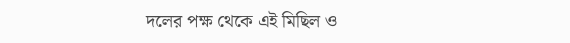দলের পক্ষ থেকে এই মিছিল ও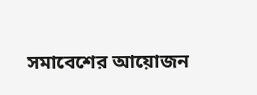সমাবেশের আয়োজন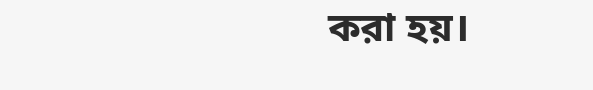করা হয়।